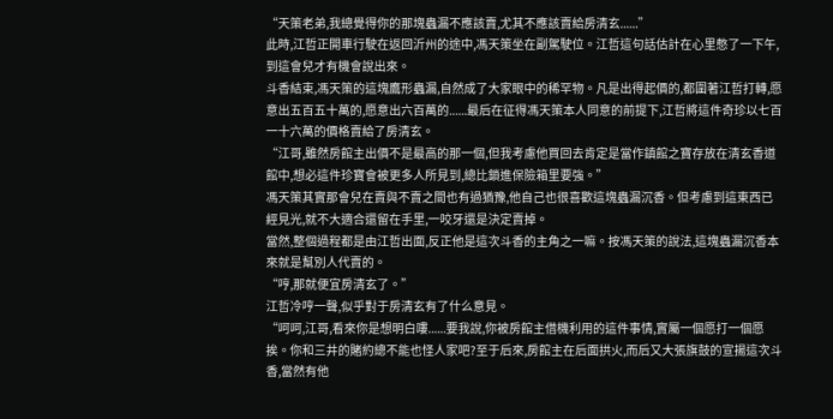“天策老弟,我總覺得你的那塊蟲漏不應該賣,尤其不應該賣給房清玄......”
此時,江哲正開車行駛在返回沂州的途中,馮天策坐在副駕駛位。江哲這句話估計在心里憋了一下午,到這會兒才有機會說出來。
斗香結束,馮天策的這塊鷹形蟲漏,自然成了大家眼中的稀罕物。凡是出得起價的,都圍著江哲打轉,愿意出五百五十萬的,愿意出六百萬的......最后在征得馮天策本人同意的前提下,江哲將這件奇珍以七百一十六萬的價格賣給了房清玄。
“江哥,雖然房館主出價不是最高的那一個,但我考慮他買回去肯定是當作鎮館之寶存放在清玄香道館中,想必這件珍寶會被更多人所見到,總比鎖進保險箱里要強。”
馮天策其實那會兒在賣與不賣之間也有過猶豫,他自己也很喜歡這塊蟲漏沉香。但考慮到這東西已經見光,就不大適合還留在手里,一咬牙還是決定賣掉。
當然,整個過程都是由江哲出面,反正他是這次斗香的主角之一嘛。按馮天策的說法,這塊蟲漏沉香本來就是幫別人代賣的。
“哼,那就便宜房清玄了。”
江哲冷哼一聲,似乎對于房清玄有了什么意見。
“呵呵,江哥,看來你是想明白嘍......要我說,你被房館主借機利用的這件事情,實屬一個愿打一個愿挨。你和三井的賭約總不能也怪人家吧?至于后來,房館主在后面拱火,而后又大張旗鼓的宣揚這次斗香,當然有他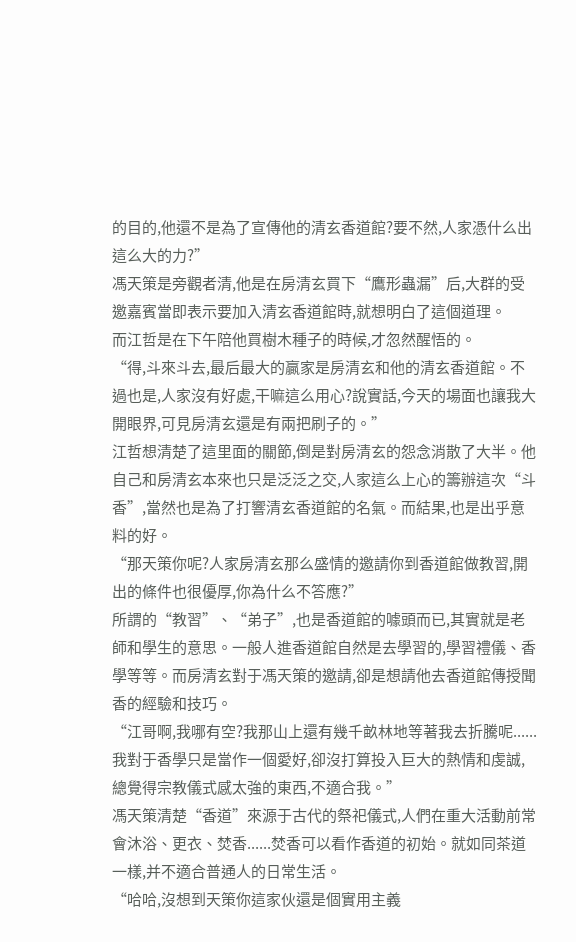的目的,他還不是為了宣傳他的清玄香道館?要不然,人家憑什么出這么大的力?”
馮天策是旁觀者清,他是在房清玄買下“鷹形蟲漏”后,大群的受邀嘉賓當即表示要加入清玄香道館時,就想明白了這個道理。
而江哲是在下午陪他買樹木種子的時候,才忽然醒悟的。
“得,斗來斗去,最后最大的贏家是房清玄和他的清玄香道館。不過也是,人家沒有好處,干嘛這么用心?說實話,今天的場面也讓我大開眼界,可見房清玄還是有兩把刷子的。”
江哲想清楚了這里面的關節,倒是對房清玄的怨念消散了大半。他自己和房清玄本來也只是泛泛之交,人家這么上心的籌辦這次“斗香”,當然也是為了打響清玄香道館的名氣。而結果,也是出乎意料的好。
“那天策你呢?人家房清玄那么盛情的邀請你到香道館做教習,開出的條件也很優厚,你為什么不答應?”
所謂的“教習”、“弟子”,也是香道館的噱頭而已,其實就是老師和學生的意思。一般人進香道館自然是去學習的,學習禮儀、香學等等。而房清玄對于馮天策的邀請,卻是想請他去香道館傳授聞香的經驗和技巧。
“江哥啊,我哪有空?我那山上還有幾千畝林地等著我去折騰呢......我對于香學只是當作一個愛好,卻沒打算投入巨大的熱情和虔誠,總覺得宗教儀式感太強的東西,不適合我。”
馮天策清楚“香道”來源于古代的祭祀儀式,人們在重大活動前常會沐浴、更衣、焚香......焚香可以看作香道的初始。就如同茶道一樣,并不適合普通人的日常生活。
“哈哈,沒想到天策你這家伙還是個實用主義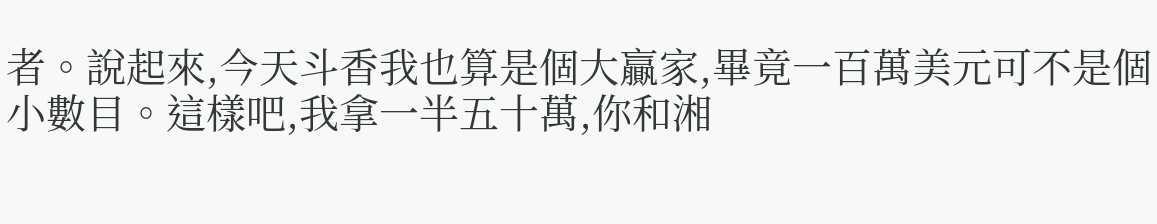者。說起來,今天斗香我也算是個大贏家,畢竟一百萬美元可不是個小數目。這樣吧,我拿一半五十萬,你和湘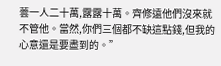蕓一人二十萬,露露十萬。齊修遠他們沒來就不管他。當然,你們三個都不缺這點錢,但我的心意還是要盡到的。”